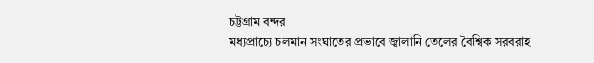চট্টগ্রাম বন্দর
মধ্যপ্রাচ্যে চলমান সংঘাতের প্রভাবে জ্বালানি তেলের বৈশ্বিক সরবরাহ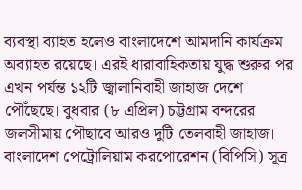ব্যবস্থা ব্যাহত হলেও বাংলাদেশে আমদানি কার্যক্রম অব্যাহত রয়েছে। এরই ধারাবাহিকতায় যুদ্ধ শুরুর পর এখন পর্যন্ত ১২টি জ্বালানিবাহী জাহাজ দেশে পৌঁছেছে। বুধবার (৮ এপ্রিল) চট্টগ্রাম বন্দরের জলসীমায় পৌছাবে আরও দুটি তেলবাহী জাহাজ।
বাংলাদেশ পেট্রোলিয়াম করপোরেশন (বিপিসি) সূত্র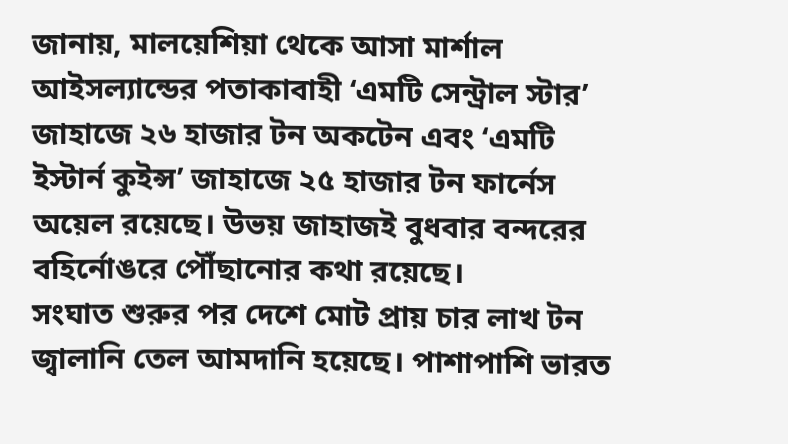জানায়, মালয়েশিয়া থেকে আসা মার্শাল আইসল্যান্ডের পতাকাবাহী ‘এমটি সেন্ট্রাল স্টার’ জাহাজে ২৬ হাজার টন অকটেন এবং ‘এমটি ইস্টার্ন কুইন্স’ জাহাজে ২৫ হাজার টন ফার্নেস অয়েল রয়েছে। উভয় জাহাজই বুধবার বন্দরের বহির্নোঙরে পৌঁছানোর কথা রয়েছে।
সংঘাত শুরুর পর দেশে মোট প্রায় চার লাখ টন জ্বালানি তেল আমদানি হয়েছে। পাশাপাশি ভারত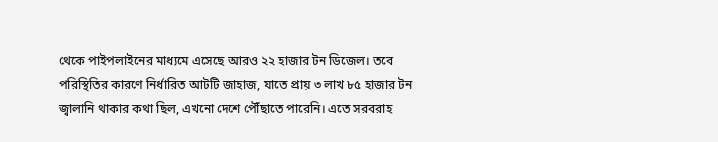থেকে পাইপলাইনের মাধ্যমে এসেছে আরও ২২ হাজার টন ডিজেল। তবে পরিস্থিতির কারণে নির্ধারিত আটটি জাহাজ, যাতে প্রায় ৩ লাখ ৮৫ হাজার টন জ্বালানি থাকার কথা ছিল, এখনো দেশে পৌঁছাতে পারেনি। এতে সরবরাহ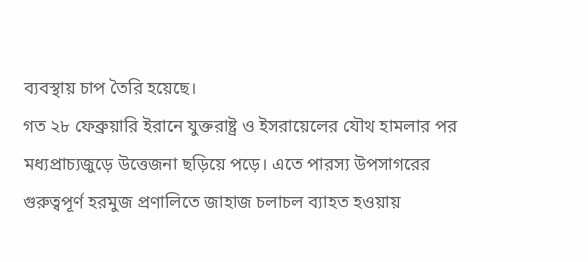ব্যবস্থায় চাপ তৈরি হয়েছে।
গত ২৮ ফেব্রুয়ারি ইরানে যুক্তরাষ্ট্র ও ইসরায়েলের যৌথ হামলার পর মধ্যপ্রাচ্যজুড়ে উত্তেজনা ছড়িয়ে পড়ে। এতে পারস্য উপসাগরের গুরুত্বপূর্ণ হরমুজ প্রণালিতে জাহাজ চলাচল ব্যাহত হওয়ায়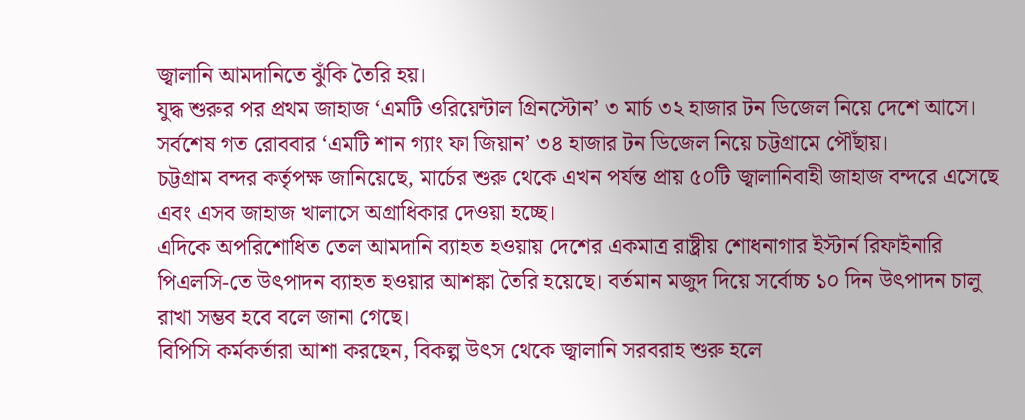জ্বালানি আমদানিতে ঝুঁকি তৈরি হয়।
যুদ্ধ শুরুর পর প্রথম জাহাজ ‘এমটি ওরিয়েন্টাল গ্রিনস্টোন’ ৩ মার্চ ৩২ হাজার টন ডিজেল নিয়ে দেশে আসে। সর্বশেষ গত রোববার ‘এমটি শান গ্যাং ফা জিয়ান’ ৩৪ হাজার টন ডিজেল নিয়ে চট্টগ্রামে পৌঁছায়।
চট্টগ্রাম বন্দর কর্তৃপক্ষ জানিয়েছে, মার্চের শুরু থেকে এখন পর্যন্ত প্রায় ৫০টি জ্বালানিবাহী জাহাজ বন্দরে এসেছে এবং এসব জাহাজ খালাসে অগ্রাধিকার দেওয়া হচ্ছে।
এদিকে অপরিশোধিত তেল আমদানি ব্যাহত হওয়ায় দেশের একমাত্র রাষ্ট্রীয় শোধনাগার ইস্টার্ন রিফাইনারি পিএলসি-তে উৎপাদন ব্যাহত হওয়ার আশঙ্কা তৈরি হয়েছে। বর্তমান মজুদ দিয়ে সর্বোচ্চ ১০ দিন উৎপাদন চালু রাখা সম্ভব হবে বলে জানা গেছে।
বিপিসি কর্মকর্তারা আশা করছেন, বিকল্প উৎস থেকে জ্বালানি সরবরাহ শুরু হলে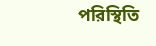পরিস্থিতি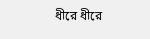ধীরে ধীরে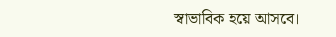স্বাভাবিক হয়ে আসবে।